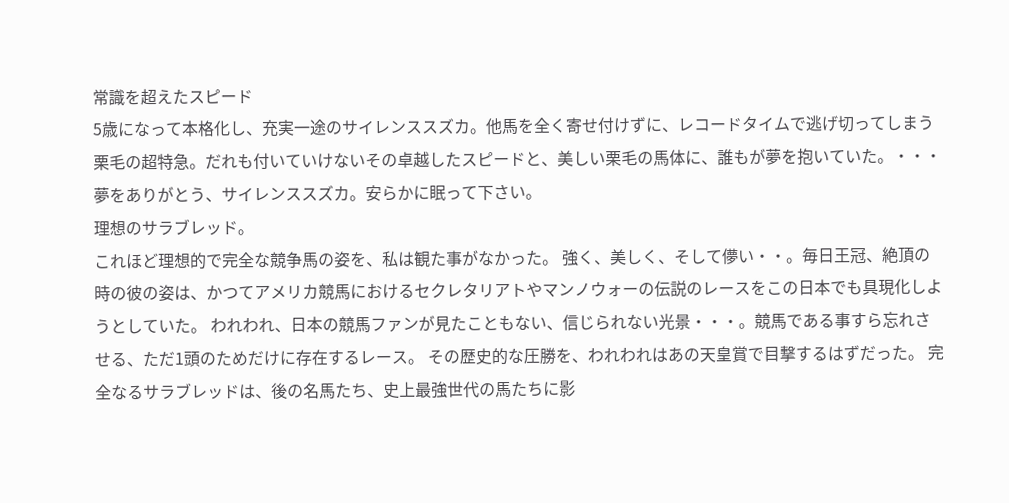常識を超えたスピード
5歳になって本格化し、充実一途のサイレンススズカ。他馬を全く寄せ付けずに、レコードタイムで逃げ切ってしまう栗毛の超特急。だれも付いていけないその卓越したスピードと、美しい栗毛の馬体に、誰もが夢を抱いていた。・・・ 夢をありがとう、サイレンススズカ。安らかに眠って下さい。
理想のサラブレッド。
これほど理想的で完全な競争馬の姿を、私は観た事がなかった。 強く、美しく、そして儚い・・。毎日王冠、絶頂の時の彼の姿は、かつてアメリカ競馬におけるセクレタリアトやマンノウォーの伝説のレースをこの日本でも具現化しようとしていた。 われわれ、日本の競馬ファンが見たこともない、信じられない光景・・・。競馬である事すら忘れさせる、ただ1頭のためだけに存在するレース。 その歴史的な圧勝を、われわれはあの天皇賞で目撃するはずだった。 完全なるサラブレッドは、後の名馬たち、史上最強世代の馬たちに影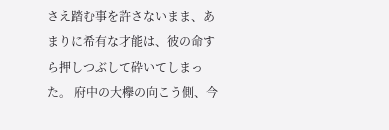さえ踏む事を許さないまま、あまりに希有な才能は、彼の命すら押しつぶして砕いてしまった。 府中の大欅の向こう側、今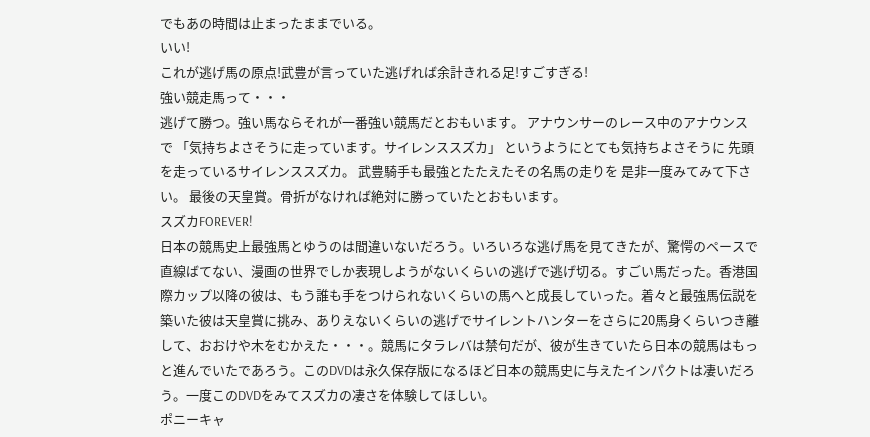でもあの時間は止まったままでいる。
いい!
これが逃げ馬の原点!武豊が言っていた逃げれば余計きれる足!すごすぎる!
強い競走馬って・・・
逃げて勝つ。強い馬ならそれが一番強い競馬だとおもいます。 アナウンサーのレース中のアナウンスで 「気持ちよさそうに走っています。サイレンススズカ」 というようにとても気持ちよさそうに 先頭を走っているサイレンススズカ。 武豊騎手も最強とたたえたその名馬の走りを 是非一度みてみて下さい。 最後の天皇賞。骨折がなければ絶対に勝っていたとおもいます。
スズカFOREVER!
日本の競馬史上最強馬とゆうのは間違いないだろう。いろいろな逃げ馬を見てきたが、驚愕のペースで直線ばてない、漫画の世界でしか表現しようがないくらいの逃げで逃げ切る。すごい馬だった。香港国際カップ以降の彼は、もう誰も手をつけられないくらいの馬へと成長していった。着々と最強馬伝説を築いた彼は天皇賞に挑み、ありえないくらいの逃げでサイレントハンターをさらに20馬身くらいつき離して、おおけや木をむかえた・・・。競馬にタラレバは禁句だが、彼が生きていたら日本の競馬はもっと進んでいたであろう。このDVDは永久保存版になるほど日本の競馬史に与えたインパクトは凄いだろう。一度このDVDをみてスズカの凄さを体験してほしい。
ポニーキャ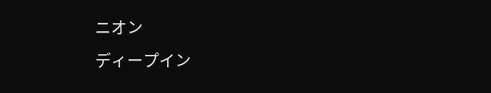ニオン
ディープイン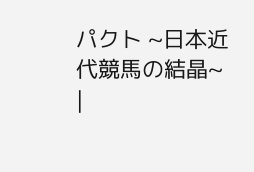パクト ~日本近代競馬の結晶~
|